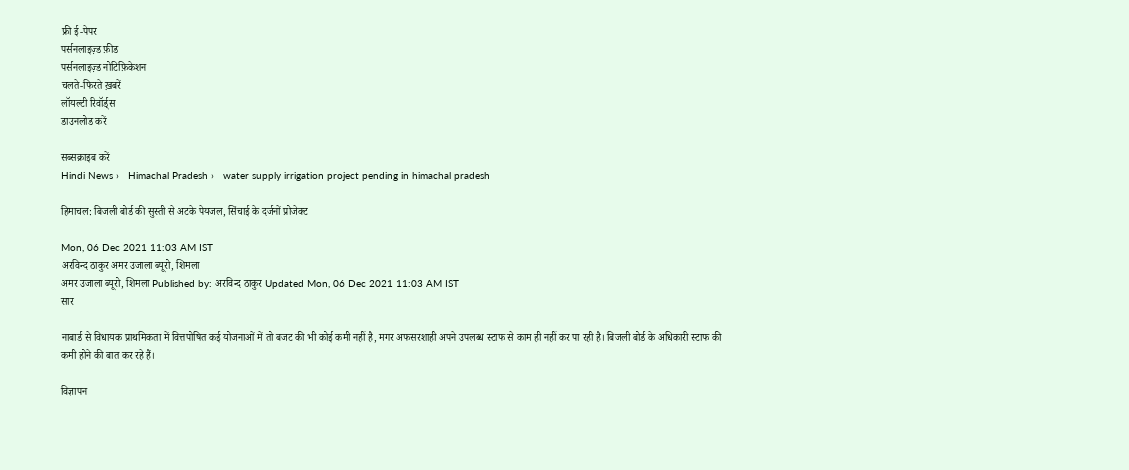फ्री ई-पेपर
पर्सनलाइज़्ड फ़ीड
पर्सनलाइज़्ड नोटिफ़िकेशन
चलते-फिरते ख़बरें
लॉयल्टी रिवॉर्ड्स
डाउनलोड करें

सब्सक्राइब करें
Hindi News ›   Himachal Pradesh ›   water supply irrigation project pending in himachal pradesh

हिमाचल: बिजली बोर्ड की सुस्ती से अटके पेयजल, सिंचाई के दर्जनों प्रोजेक्ट

Mon, 06 Dec 2021 11:03 AM IST
अरविन्द ठाकुर अमर उजाला ब्यूरो, शिमला
अमर उजाला ब्यूरो, शिमला Published by: अरविन्द ठाकुर Updated Mon, 06 Dec 2021 11:03 AM IST
सार

नाबार्ड से विधायक प्राथमिकता में वित्तपोषित कई योजनाओं में तो बजट की भी कोई कमी नहीं है, मगर अफसरशाही अपने उपलब्ध स्टाफ से काम ही नहीं कर पा रही है। बिजली बोर्ड के अधिकारी स्टाफ की कमी होने की बात कर रहे हैं।

विज्ञापन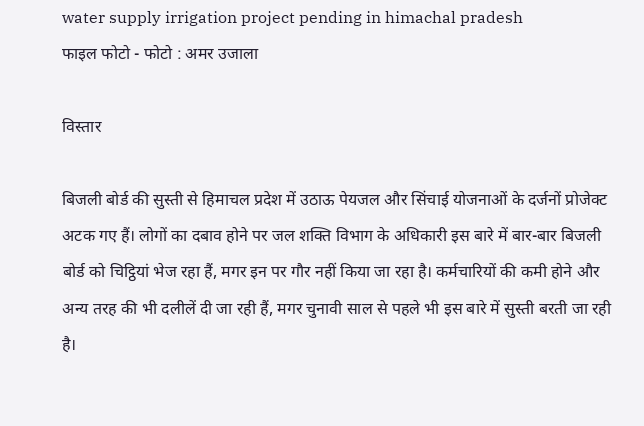water supply irrigation project pending in himachal pradesh
फाइल फोटो - फोटो : अमर उजाला

विस्तार

बिजली बोर्ड की सुस्ती से हिमाचल प्रदेश में उठाऊ पेयजल और सिंचाई योजनाओं के दर्जनों प्रोजेक्ट अटक गए हैं। लोगों का दबाव होने पर जल शक्ति विभाग के अधिकारी इस बारे में बार-बार बिजली बोर्ड को चिट्ठियां भेज रहा हैं, मगर इन पर गौर नहीं किया जा रहा है। कर्मचारियों की कमी होने और अन्य तरह की भी दलीलें दी जा रही हैं, मगर चुनावी साल से पहले भी इस बारे में सुस्ती बरती जा रही है।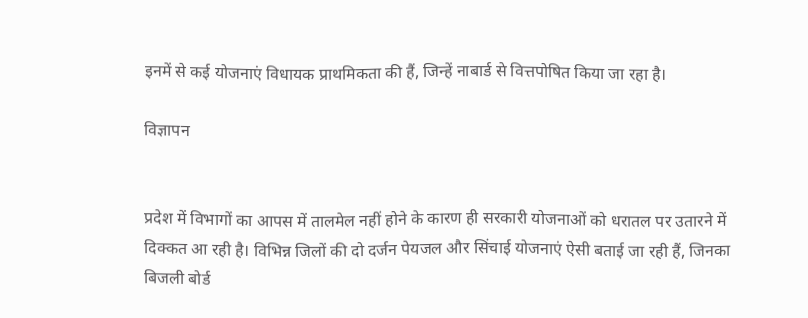इनमें से कई योजनाएं विधायक प्राथमिकता की हैं, जिन्हें नाबार्ड से वित्तपोषित किया जा रहा है।

विज्ञापन


प्रदेश में विभागों का आपस में तालमेल नहीं होने के कारण ही सरकारी योजनाओं को धरातल पर उतारने में दिक्कत आ रही है। विभिन्न जिलों की दो दर्जन पेयजल और सिंचाई योजनाएं ऐसी बताई जा रही हैं, जिनका बिजली बोर्ड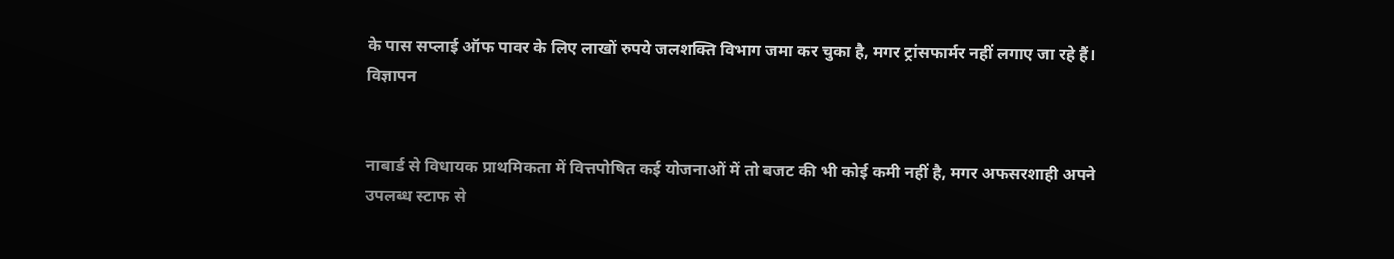के पास सप्लाई ऑफ पावर के लिए लाखों रुपये जलशक्ति विभाग जमा कर चुका है, मगर ट्रांसफार्मर नहीं लगाए जा रहे हैं।
विज्ञापन


नाबार्ड से विधायक प्राथमिकता में वित्तपोषित कई योजनाओं में तो बजट की भी कोई कमी नहीं है, मगर अफसरशाही अपने उपलब्ध स्टाफ से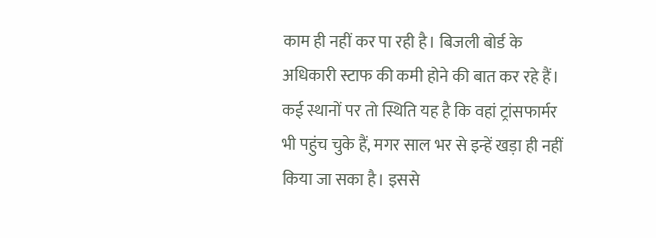काम ही नहीं कर पा रही है। बिजली बोर्ड के अधिकारी स्टाफ की कमी होने की बात कर रहे हैं। कई स्थानों पर तो स्थिति यह है कि वहां ट्रांसफार्मर भी पहुंच चुके हैं, मगर साल भर से इन्हें खड़ा ही नहीं किया जा सका है। इससे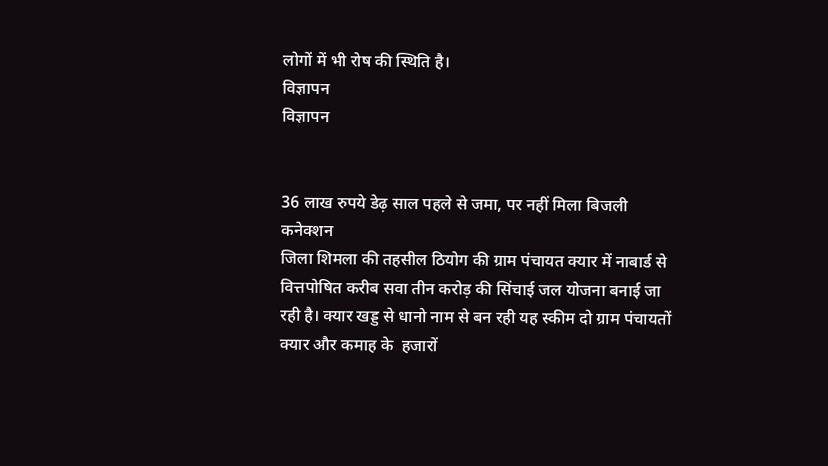लोगों में भी रोष की स्थिति है।
विज्ञापन
विज्ञापन


36 लाख रुपये डेढ़ साल पहले से जमा, पर नहीं मिला बिजली कनेक्शन
जिला शिमला की तहसील ठियोग की ग्राम पंचायत क्यार में नाबार्ड से वित्तपोषित करीब सवा तीन करोड़ की सिंचाई जल योजना बनाई जा रही है। क्यार खड्ड से धानो नाम से बन रही यह स्कीम दो ग्राम पंचायतों क्यार और कमाह के  हजारों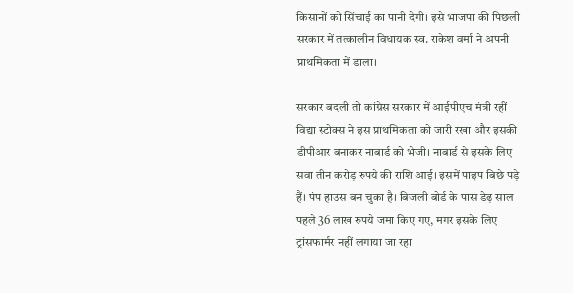किसानों को सिंचाई का पानी देगी। इसे भाजपा की पिछली सरकार में तत्कालीन विधायक स्व. राकेश वर्मा ने अपनी प्राथमिकता में डाला।

सरकार बदली तो कांग्रेस सरकार में आईपीएच मंत्री रहीं विद्या स्टोक्स ने इस प्राथमिकता को जारी रखा और इसकी डीपीआर बनाकर नाबार्ड को भेजी। नाबार्ड से इसके लिए सवा तीन करोड़ रुपये की राशि आई। इसमें पाइप बिछे पड़े हैं। पंप हाउस बन चुका है। बिजली बोर्ड के पास डेढ़ साल पहले 36 लाख रुपये जमा किए गए, मगर इसके लिए ट्रांसफार्मर नहीं लगाया जा रहा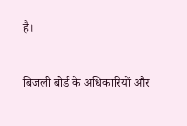है।


बिजली बोर्ड के अधिकारियों और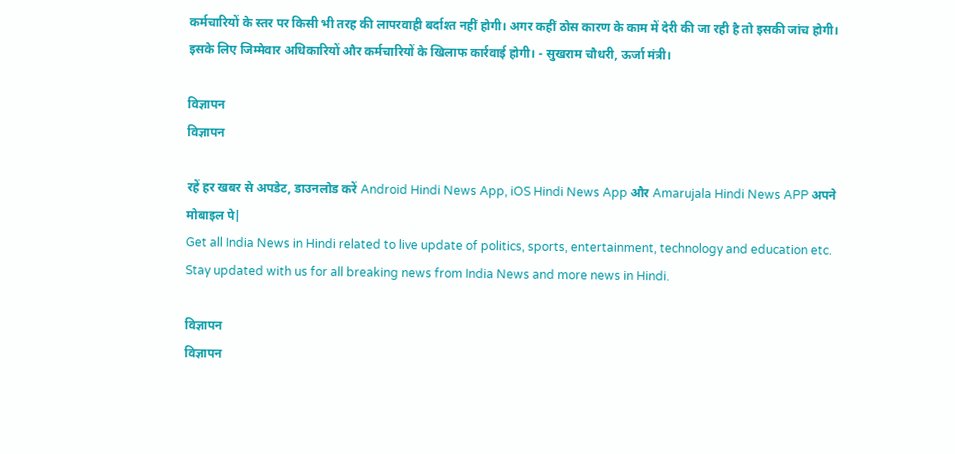कर्मचारियों के स्तर पर किसी भी तरह की लापरवाही बर्दाश्त नहीं होगी। अगर कहीं ठोस कारण के काम में देरी की जा रही है तो इसकी जांच होगी। इसके लिए जिम्मेवार अधिकारियों और कर्मचारियों के खिलाफ कार्रवाई होगी। - सुखराम चौधरी, ऊर्जा मंत्री।

विज्ञापन
विज्ञापन

रहें हर खबर से अपडेट, डाउनलोड करें Android Hindi News App, iOS Hindi News App और Amarujala Hindi News APP अपने मोबाइल पे|
Get all India News in Hindi related to live update of politics, sports, entertainment, technology and education etc. Stay updated with us for all breaking news from India News and more news in Hindi.

विज्ञापन
विज्ञापन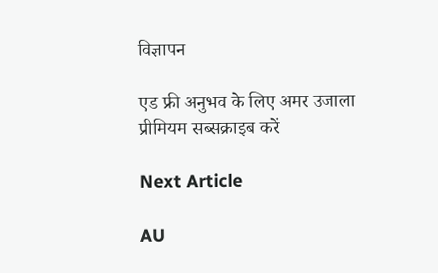विज्ञापन

एड फ्री अनुभव के लिए अमर उजाला प्रीमियम सब्सक्राइब करें

Next Article

AU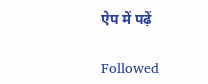ऐप में पढ़ें

Followed